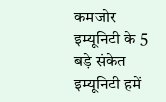कमजोर इम्यूनिटी के 5 बड़े संकेत
इम्यूनिटी हमें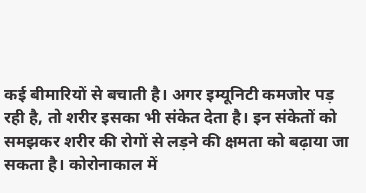कई बीमारियों से बचाती है। अगर इम्यूनिटी कमजोर पड़ रही है, तो शरीर इसका भी संकेत देता है। इन संकेतों को समझकर शरीर की रोगों से लड़ने की क्षमता को बढ़ाया जा सकता है। कोरोनाकाल में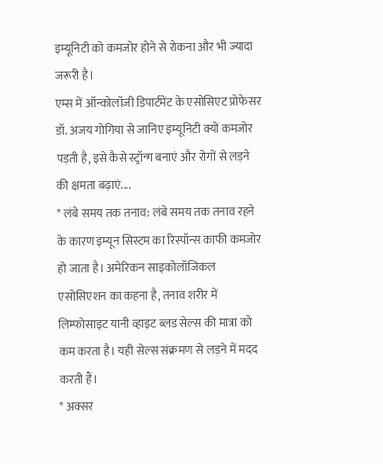इम्यूनिटी को कमजोर होने से रोकना और भी ज्यादा जरूरी है।
एम्स में ऑन्कोलॉजी डिपार्टमेंट के एसोसिएट प्रोफेसर डॉ. अजय गोगिया से जानिए इम्यूनिटी क्यों कमजोर पड़ती है, इसे कैसे स्ट्रॉन्ग बनाएं और रोगों से लड़ने की क्षमता बढ़ाएं....
* लंबे समय तक तनाव: लंबे समय तक तनाव रहने के कारण इम्यून सिस्टम का रिस्पॉन्स काफी कमजोर हो जाता है। अमेरिकन साइकोलॉजिकल एसोसिएशन का कहना है, तनाव शरीर में लिम्फोसाइट यानी व्हाइट ब्लड सेल्स की मात्रा को कम करता है। यही सेल्स संक्रमण से लड़ने में मदद करती हैं।
* अक्सर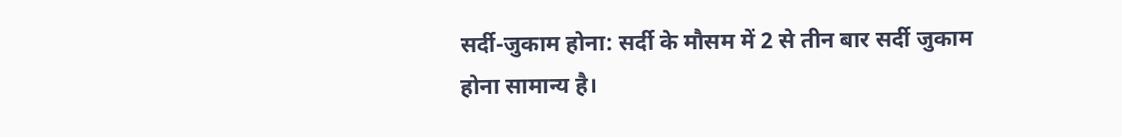सर्दी-जुकाम होना: सर्दी के मौसम में 2 से तीन बार सर्दी जुकाम होना सामान्य है।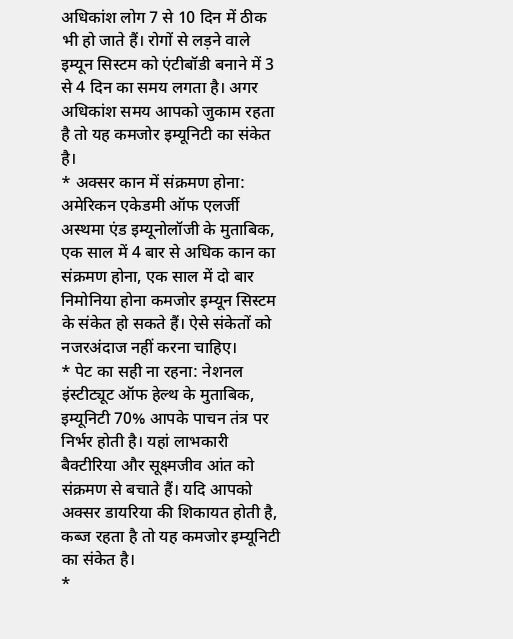अधिकांश लोग 7 से 10 दिन में ठीक भी हो जाते हैं। रोगों से लड़ने वाले इम्यून सिस्टम को एंटीबॉडी बनाने में 3 से 4 दिन का समय लगता है। अगर अधिकांश समय आपको जुकाम रहता है तो यह कमजोर इम्यूनिटी का संकेत है।
* अक्सर कान में संक्रमण होना: अमेरिकन एकेडमी ऑफ एलर्जी अस्थमा एंड इम्यूनोलॉजी के मुताबिक, एक साल में 4 बार से अधिक कान का संक्रमण होना, एक साल में दो बार निमोनिया होना कमजोर इम्यून सिस्टम के संकेत हो सकते हैं। ऐसे संकेतों को नजरअंदाज नहीं करना चाहिए।
* पेट का सही ना रहना: नेशनल इंस्टीट्यूट ऑफ हेल्थ के मुताबिक, इम्यूनिटी 70% आपके पाचन तंत्र पर निर्भर होती है। यहां लाभकारी बैक्टीरिया और सूक्ष्मजीव आंत को संक्रमण से बचाते हैं। यदि आपको अक्सर डायरिया की शिकायत होती है, कब्ज रहता है तो यह कमजोर इम्यूनिटी का संकेत है।
*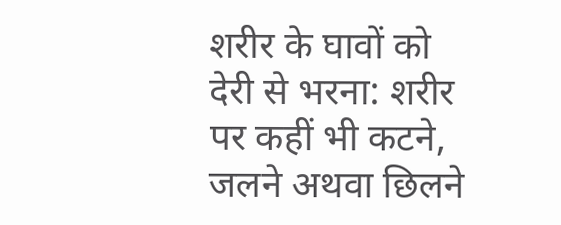शरीर के घावों को देरी से भरना: शरीर पर कहीं भी कटने, जलने अथवा छिलने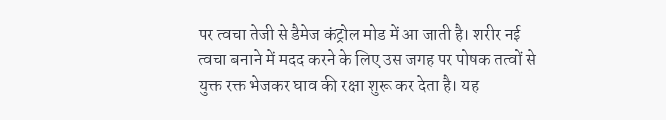पर त्वचा तेजी से डैमेज कंट्रोल मोड में आ जाती है। शरीर नई त्वचा बनाने में मदद करने के लिए उस जगह पर पोषक तत्वों से युक्त रक्त भेजकर घाव की रक्षा शुरू कर देता है। यह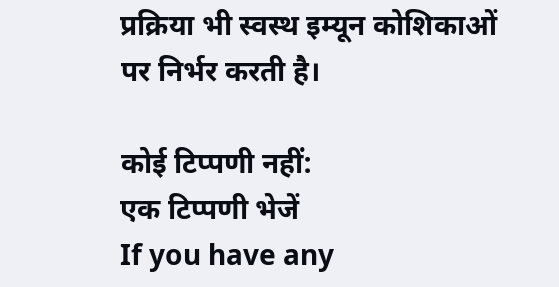प्रक्रिया भी स्वस्थ इम्यून कोशिकाओं पर निर्भर करती है।

कोई टिप्पणी नहीं:
एक टिप्पणी भेजें
If you have any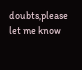doubts,please let me know